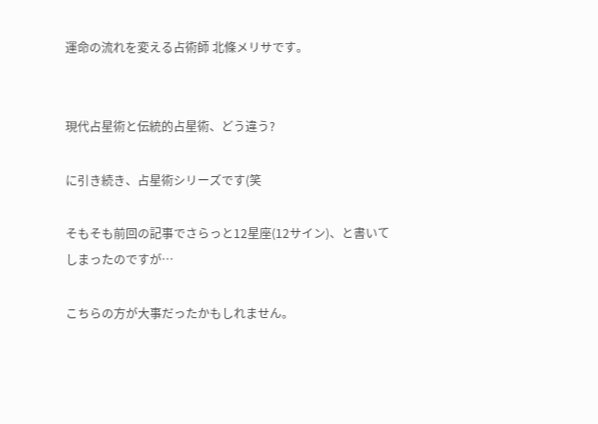運命の流れを変える占術師 北條メリサです。


現代占星術と伝統的占星術、どう違う?

に引き続き、占星術シリーズです(笑

そもそも前回の記事でさらっと12星座(12サイン)、と書いてしまったのですが…

こちらの方が大事だったかもしれません。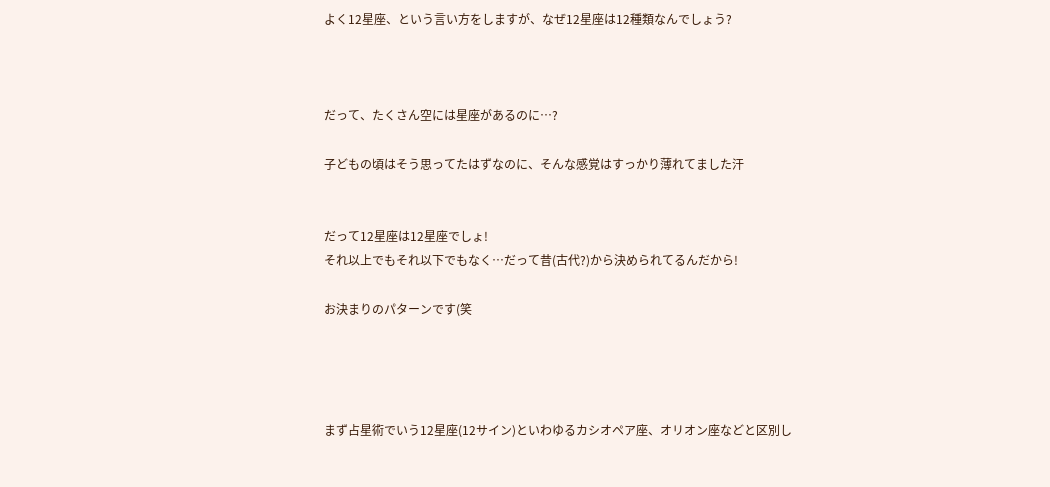よく12星座、という言い方をしますが、なぜ12星座は12種類なんでしょう?



だって、たくさん空には星座があるのに…?

子どもの頃はそう思ってたはずなのに、そんな感覚はすっかり薄れてました汗


だって12星座は12星座でしょ!
それ以上でもそれ以下でもなく…だって昔(古代?)から決められてるんだから!

お決まりのパターンです(笑




まず占星術でいう12星座(12サイン)といわゆるカシオペア座、オリオン座などと区別し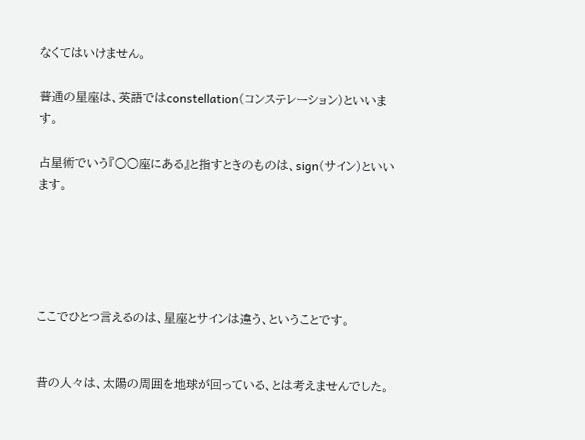なくてはいけません。

普通の星座は、英語ではconstellation(コンステレーション)といいます。

占星術でいう『○○座にある』と指すときのものは、sign(サイン)といいます。





ここでひとつ言えるのは、星座とサインは違う、ということです。


昔の人々は、太陽の周囲を地球が回っている、とは考えませんでした。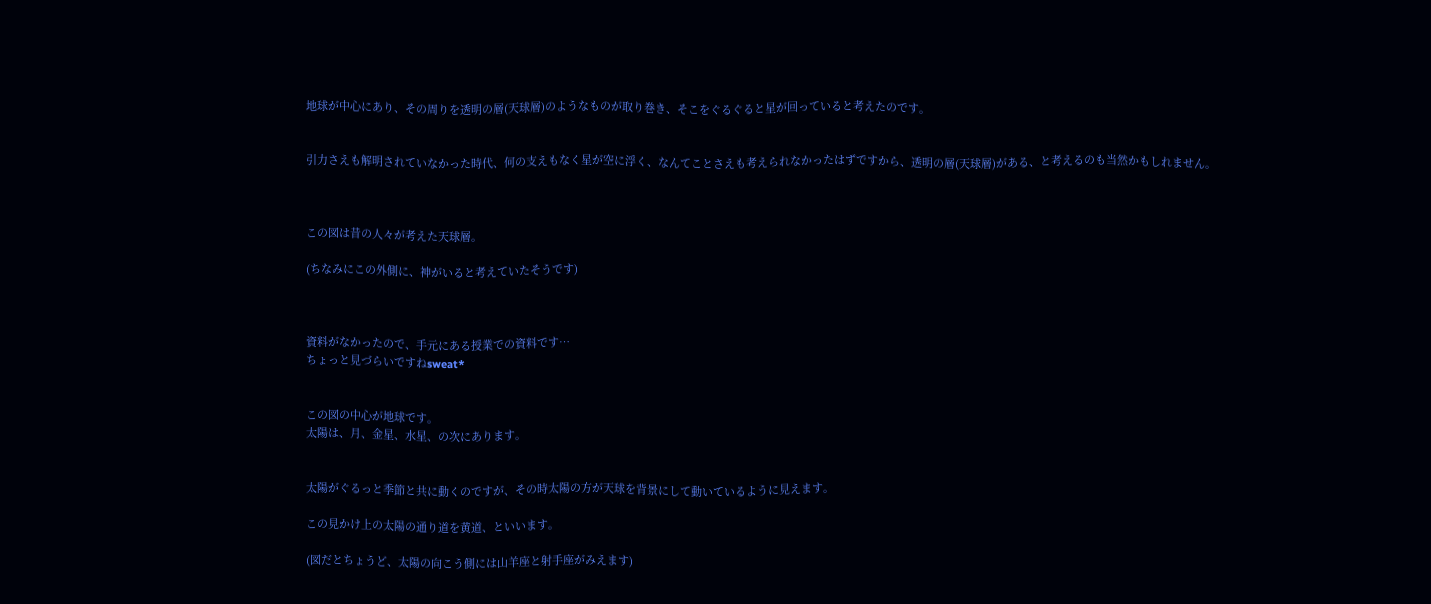地球が中心にあり、その周りを透明の層(天球層)のようなものが取り巻き、そこをぐるぐると星が回っていると考えたのです。


引力さえも解明されていなかった時代、何の支えもなく星が空に浮く、なんてことさえも考えられなかったはずですから、透明の層(天球層)がある、と考えるのも当然かもしれません。



この図は昔の人々が考えた天球層。

(ちなみにこの外側に、神がいると考えていたそうです)



資料がなかったので、手元にある授業での資料です…
ちょっと見づらいですねsweat*


この図の中心が地球です。
太陽は、月、金星、水星、の次にあります。


太陽がぐるっと季節と共に動くのですが、その時太陽の方が天球を背景にして動いているように見えます。

この見かけ上の太陽の通り道を黄道、といいます。

(図だとちょうど、太陽の向こう側には山羊座と射手座がみえます)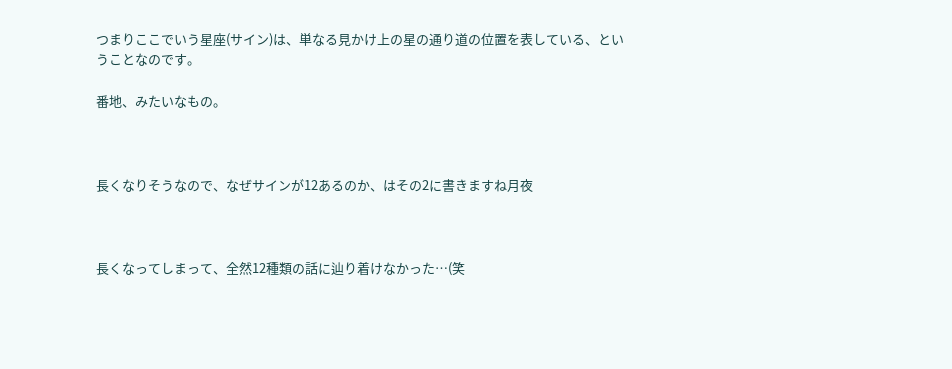つまりここでいう星座(サイン)は、単なる見かけ上の星の通り道の位置を表している、ということなのです。

番地、みたいなもの。



長くなりそうなので、なぜサインが12あるのか、はその2に書きますね月夜



長くなってしまって、全然12種類の話に辿り着けなかった…(笑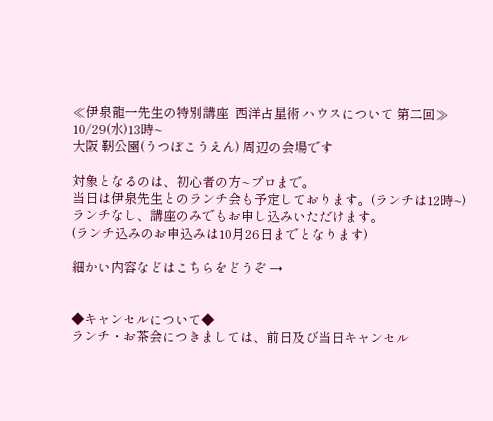≪伊泉龍一先生の特別講座  西洋占星術 ハウスについて 第二回≫
10/29(水)13時~
大阪 靭公園(うつぼこうえん) 周辺の会場です

対象となるのは、初心者の方~プロまで。
当日は伊泉先生とのランチ会も予定しております。(ランチは12時~)
ランチなし、講座のみでもお申し込みいただけます。
(ランチ込みのお申込みは10月26日までとなります)

細かい内容などはこちらをどうぞ →


◆キャンセルについて◆
ランチ・お茶会につきましては、前日及び当日キャンセル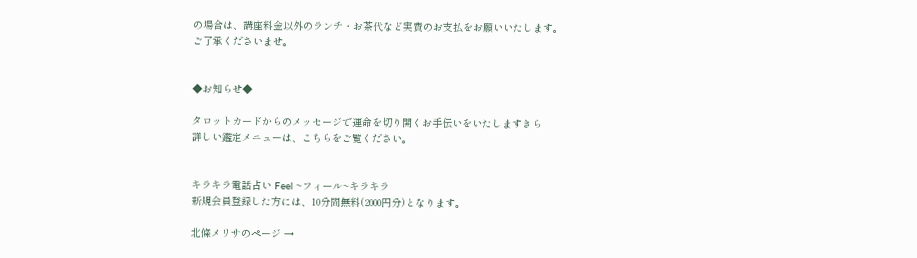の場合は、講座料金以外のランチ・お茶代など実費のお支払をお願いいたします。
ご了承くださいませ。


◆お知らせ◆

タロットカードからのメッセージで運命を切り開くお手伝いをいたしますきら
詳しい鑑定メニューは、こちらをご覧ください。


キラキラ電話占い Feel ~フィール~キラキラ
新規会員登録した方には、10分間無料(2000円分)となります。

北條メリサのページ →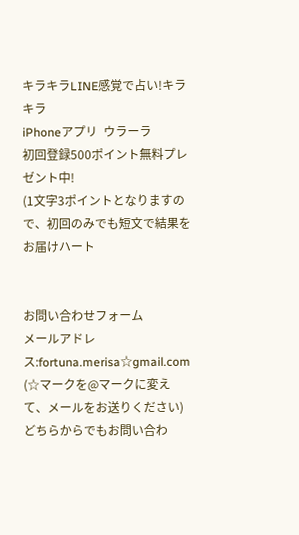キラキラLINE感覚で占い!キラキラ
iPhoneアプリ  ウラーラ
初回登録500ポイント無料プレゼント中!
(1文字3ポイントとなりますので、初回のみでも短文で結果をお届けハート


お問い合わせフォーム
メールアドレス:fortuna.merisa☆gmail.com
(☆マークを@マークに変えて、メールをお送りください)
どちらからでもお問い合わ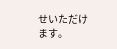せいただけます。